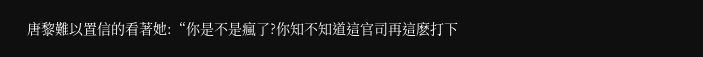唐黎難以置信的看著她:“你是不是瘋了?你知不知道這官司再這麽打下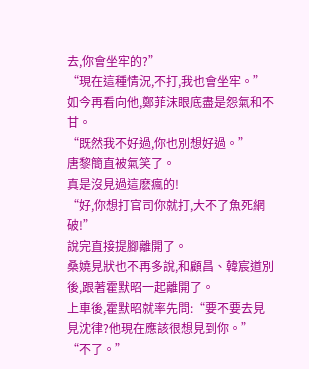去,你會坐牢的?”
“現在這種情況,不打,我也會坐牢。”
如今再看向他,鄭菲沫眼底盡是怨氣和不甘。
“既然我不好過,你也別想好過。”
唐黎簡直被氣笑了。
真是沒見過這麽瘋的!
“好,你想打官司你就打,大不了魚死網破!”
說完直接提腳離開了。
桑嬈見狀也不再多說,和顧昌、韓宸道別後,跟著霍默昭一起離開了。
上車後,霍默昭就率先問:“要不要去見見沈律?他現在應該很想見到你。”
“不了。”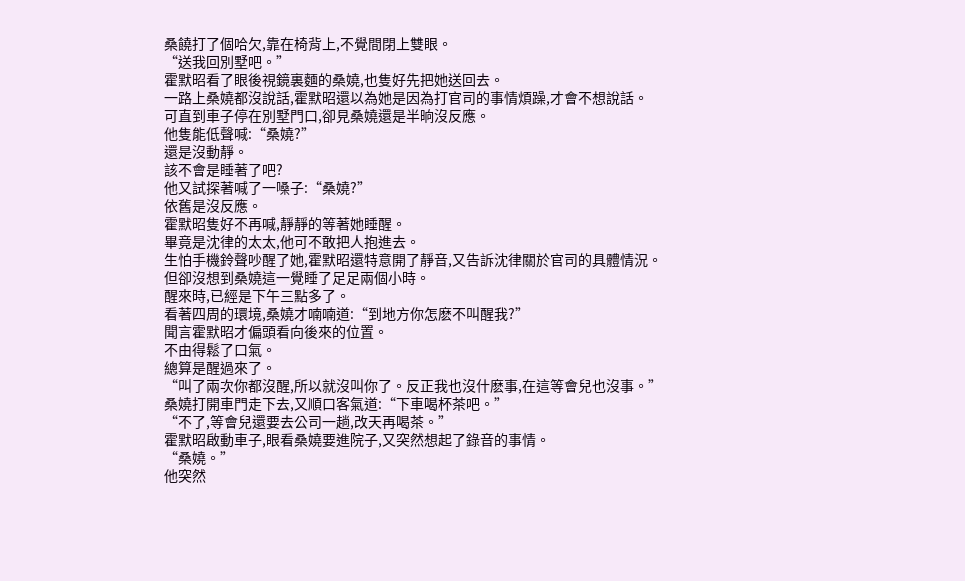桑饒打了個哈欠,靠在椅背上,不覺間閉上雙眼。
“送我回別墅吧。”
霍默昭看了眼後視鏡裏麵的桑嬈,也隻好先把她送回去。
一路上桑嬈都沒說話,霍默昭還以為她是因為打官司的事情煩躁,才會不想說話。
可直到車子停在別墅門口,卻見桑嬈還是半晌沒反應。
他隻能低聲喊:“桑嬈?”
還是沒動靜。
該不會是睡著了吧?
他又試探著喊了一嗓子:“桑嬈?”
依舊是沒反應。
霍默昭隻好不再喊,靜靜的等著她睡醒。
畢竟是沈律的太太,他可不敢把人抱進去。
生怕手機鈴聲吵醒了她,霍默昭還特意開了靜音,又告訴沈律關於官司的具體情況。
但卻沒想到桑嬈這一覺睡了足足兩個小時。
醒來時,已經是下午三點多了。
看著四周的環境,桑嬈才喃喃道:“到地方你怎麽不叫醒我?”
聞言霍默昭才偏頭看向後來的位置。
不由得鬆了口氣。
總算是醒過來了。
“叫了兩次你都沒醒,所以就沒叫你了。反正我也沒什麽事,在這等會兒也沒事。”
桑嬈打開車門走下去,又順口客氣道:“下車喝杯茶吧。”
“不了,等會兒還要去公司一趟,改天再喝茶。”
霍默昭啟動車子,眼看桑嬈要進院子,又突然想起了錄音的事情。
“桑嬈。”
他突然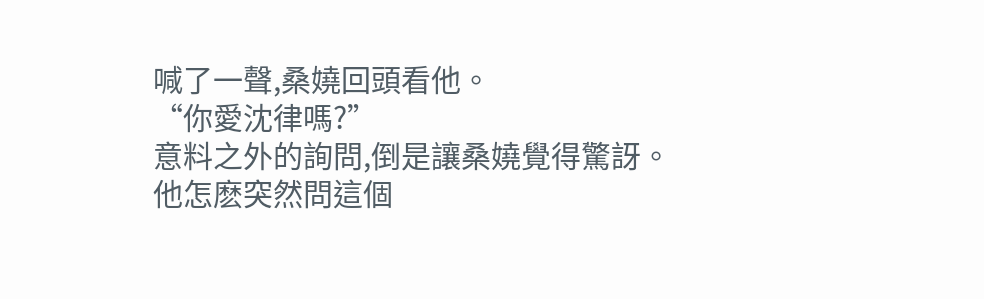喊了一聲,桑嬈回頭看他。
“你愛沈律嗎?”
意料之外的詢問,倒是讓桑嬈覺得驚訝。
他怎麽突然問這個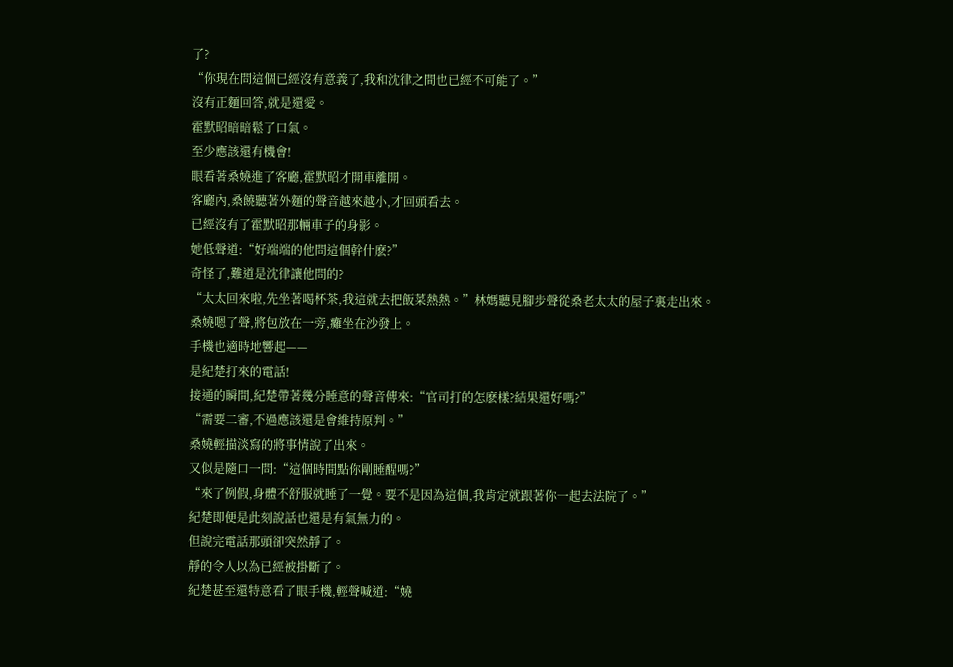了?
“你現在問這個已經沒有意義了,我和沈律之間也已經不可能了。”
沒有正麵回答,就是還愛。
霍默昭暗暗鬆了口氣。
至少應該還有機會!
眼看著桑嬈進了客廳,霍默昭才開車離開。
客廳內,桑饒聽著外麵的聲音越來越小,才回頭看去。
已經沒有了霍默昭那輛車子的身影。
她低聲道:“好端端的他問這個幹什麽?”
奇怪了,難道是沈律讓他問的?
“太太回來啦,先坐著喝杯茶,我這就去把飯菜熱熱。”林媽聽見腳步聲從桑老太太的屋子裏走出來。
桑嬈嗯了聲,將包放在一旁,癱坐在沙發上。
手機也適時地響起——
是紀楚打來的電話!
接通的瞬間,紀楚帶著幾分睡意的聲音傳來:“官司打的怎麽樣?結果還好嗎?”
“需要二審,不過應該還是會維持原判。”
桑嬈輕描淡寫的將事情說了出來。
又似是隨口一問:“這個時間點你剛睡醒嗎?”
“來了例假,身體不舒服就睡了一覺。要不是因為這個,我肯定就跟著你一起去法院了。”
紀楚即便是此刻說話也還是有氣無力的。
但說完電話那頭卻突然靜了。
靜的令人以為已經被掛斷了。
紀楚甚至還特意看了眼手機,輕聲喊道:“嬈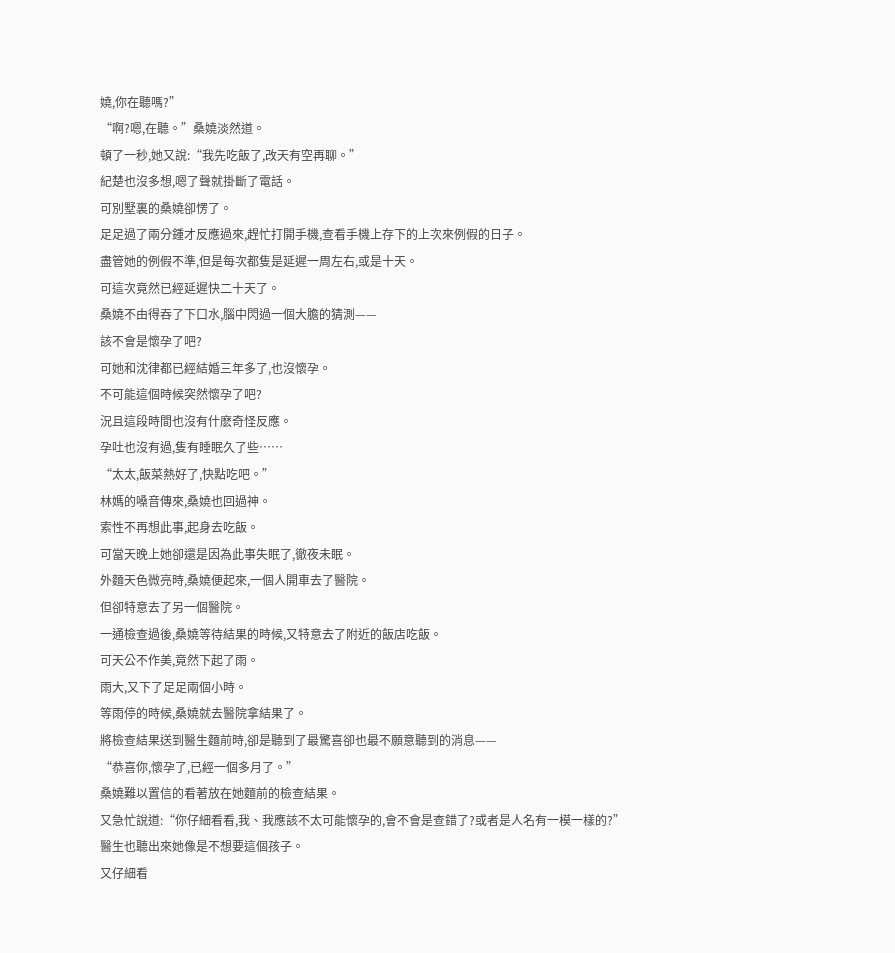嬈,你在聽嗎?”
“啊?嗯,在聽。”桑嬈淡然道。
頓了一秒,她又說:“我先吃飯了,改天有空再聊。”
紀楚也沒多想,嗯了聲就掛斷了電話。
可別墅裏的桑嬈卻愣了。
足足過了兩分鍾才反應過來,趕忙打開手機,查看手機上存下的上次來例假的日子。
盡管她的例假不準,但是每次都隻是延遲一周左右,或是十天。
可這次竟然已經延遲快二十天了。
桑嬈不由得吞了下口水,腦中閃過一個大膽的猜測——
該不會是懷孕了吧?
可她和沈律都已經結婚三年多了,也沒懷孕。
不可能這個時候突然懷孕了吧?
況且這段時間也沒有什麽奇怪反應。
孕吐也沒有過,隻有睡眠久了些……
“太太,飯菜熱好了,快點吃吧。”
林媽的嗓音傳來,桑嬈也回過神。
索性不再想此事,起身去吃飯。
可當天晚上她卻還是因為此事失眠了,徹夜未眠。
外麵天色微亮時,桑嬈便起來,一個人開車去了醫院。
但卻特意去了另一個醫院。
一通檢查過後,桑嬈等待結果的時候,又特意去了附近的飯店吃飯。
可天公不作美,竟然下起了雨。
雨大,又下了足足兩個小時。
等雨停的時候,桑嬈就去醫院拿結果了。
將檢查結果送到醫生麵前時,卻是聽到了最驚喜卻也最不願意聽到的消息——
“恭喜你,懷孕了,已經一個多月了。”
桑嬈難以置信的看著放在她麵前的檢查結果。
又急忙說道:“你仔細看看,我、我應該不太可能懷孕的,會不會是查錯了?或者是人名有一模一樣的?”
醫生也聽出來她像是不想要這個孩子。
又仔細看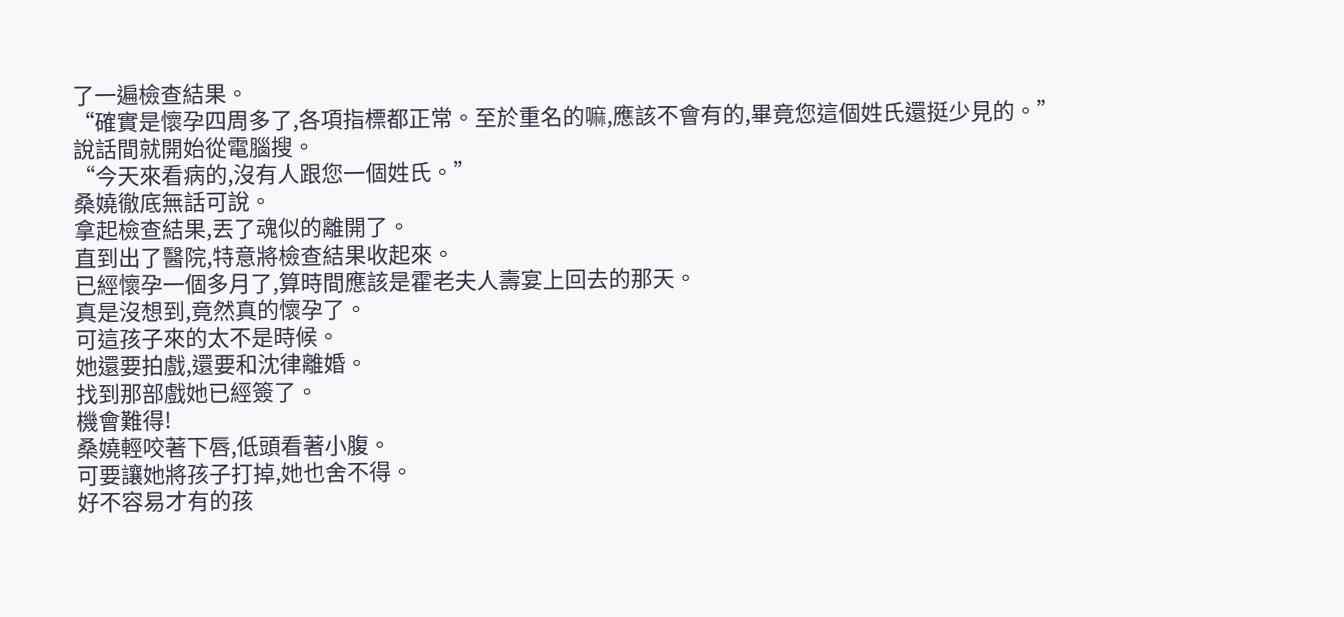了一遍檢查結果。
“確實是懷孕四周多了,各項指標都正常。至於重名的嘛,應該不會有的,畢竟您這個姓氏還挺少見的。”
說話間就開始從電腦搜。
“今天來看病的,沒有人跟您一個姓氏。”
桑嬈徹底無話可說。
拿起檢查結果,丟了魂似的離開了。
直到出了醫院,特意將檢查結果收起來。
已經懷孕一個多月了,算時間應該是霍老夫人壽宴上回去的那天。
真是沒想到,竟然真的懷孕了。
可這孩子來的太不是時候。
她還要拍戲,還要和沈律離婚。
找到那部戲她已經簽了。
機會難得!
桑嬈輕咬著下唇,低頭看著小腹。
可要讓她將孩子打掉,她也舍不得。
好不容易才有的孩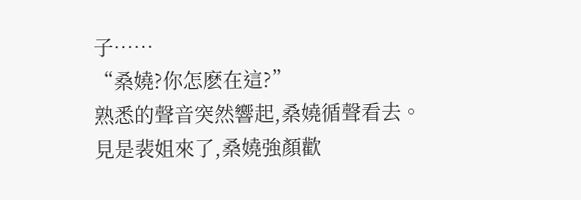子……
“桑嬈?你怎麽在這?”
熟悉的聲音突然響起,桑嬈循聲看去。
見是裴姐來了,桑嬈強顏歡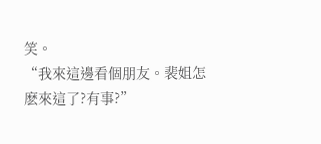笑。
“我來這邊看個朋友。裴姐怎麽來這了?有事?”